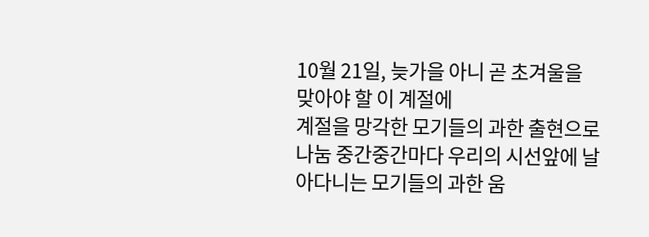10월 21일, 늦가을 아니 곧 초겨울을 맞아야 할 이 계절에
계절을 망각한 모기들의 과한 출현으로
나눔 중간중간마다 우리의 시선앞에 날아다니는 모기들의 과한 움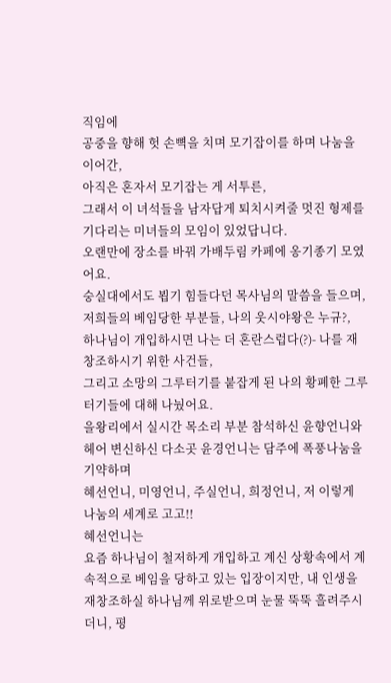직임에
공중을 향해 헛 손뼉을 치며 모기잡이를 하며 나눔을 이어간,
아직은 혼자서 모기잡는 게 서투른,
그래서 이 녀석들을 남자답게 퇴치시켜줄 멋진 형제를 기다리는 미녀들의 모임이 있었답니다.
오랜만에 장소를 바꿔 가배두림 카페에 옹기종기 모였어요.
숭실대에서도 뵙기 힘들다던 목사님의 말씀을 들으며,
저희들의 베임당한 부분들, 나의 웃시야왕은 누규?,
하나님이 개입하시면 나는 더 혼란스럽다(?)- 나를 재창조하시기 위한 사건들,
그리고 소망의 그루터기를 붙잡게 된 나의 황폐한 그루터기들에 대해 나눴어요.
을왕리에서 실시간 목소리 부분 참석하신 윤향언니와 헤어 변신하신 다소곳 윤경언니는 담주에 폭풍나눔을 기약하며
혜선언니, 미영언니, 주실언니, 희정언니, 저 이렇게 나눔의 세계로 고고!!
혜선언니는
요즘 하나님이 철저하게 개입하고 계신 상황속에서 계속적으로 베임을 당하고 있는 입장이지만, 내 인생을 재창조하실 하나님께 위로받으며 눈물 뚝뚝 흘려주시더니, 평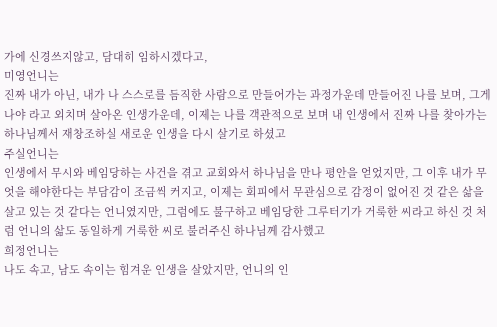가에 신경쓰지않고, 담대히 임하시겠다고,
미영언니는
진짜 내가 아닌, 내가 나 스스로를 듬직한 사람으로 만들어가는 과정가운데 만들어진 나를 보며, 그게 나야 라고 외치며 살아온 인생가운데, 이제는 나를 객관적으로 보며 내 인생에서 진짜 나를 찾아가는 하나님께서 재창조하실 새로운 인생을 다시 살기로 하셨고
주실언니는
인생에서 무시와 베임당하는 사건을 겪고 교회와서 하나님을 만나 평안을 얻었지만, 그 이후 내가 무엇을 해야한다는 부담감이 조금씩 커지고, 이제는 회피에서 무관심으로 감정이 없어진 것 같은 삶을 살고 있는 것 같다는 언니였지만, 그럼에도 불구하고 베임당한 그루터기가 거룩한 씨라고 하신 것 처럼 언니의 삶도 동일하게 거룩한 씨로 불러주신 하나님께 감사했고
희정언니는
나도 속고, 남도 속이는 힘겨운 인생을 살았지만, 언니의 인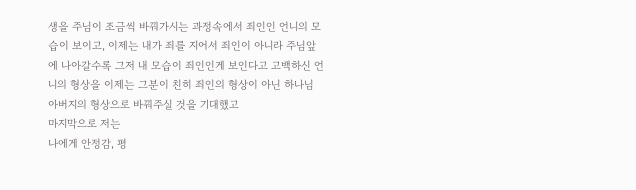생을 주님이 조금씩 바꿔가시는 과정속에서 죄인인 언니의 모습이 보이고, 이제는 내가 죄를 지어서 죄인이 아니라 주님앞에 나아갈수록 그저 내 모습이 죄인인게 보인다고 고백하신 언니의 형상을 이제는 그분이 친히 죄인의 형상이 아닌 하나님 아버지의 형상으로 바꿔주실 것을 기대했고
마지막으로 저는
나에게 안정감, 평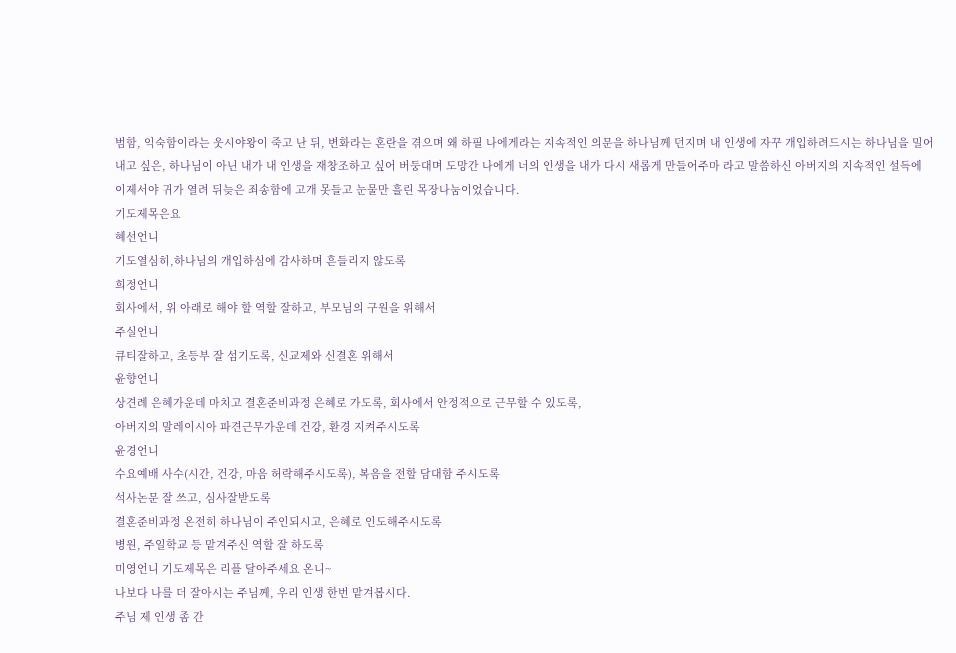범함, 익숙함이라는 웃시야왕이 죽고 난 뒤, 변화라는 혼란을 겪으며 왜 하필 나에게라는 지속적인 의문을 하나님께 던지며 내 인생에 자꾸 개입하려드시는 하나님을 밀어내고 싶은, 하나님이 아닌 내가 내 인생을 재창조하고 싶어 버둥대며 도망간 나에게 너의 인생을 내가 다시 새롭게 만들어주마 라고 말씀하신 아버지의 지속적인 설득에 이제서야 귀가 열려 뒤늦은 죄송함에 고개 못들고 눈물만 흘린 목장나눔이었습니다.
기도제목은요
혜선언니
기도열심히,하나님의 개입하심에 감사하며 흔들리지 않도록
희정언니
회사에서, 위 아래로 해야 할 역할 잘하고, 부모님의 구원을 위해서
주실언니
큐티잘하고, 초등부 잘 섬기도록, 신교제와 신결혼 위해서
윤향언니
상견례 은혜가운데 마치고 결혼준비과정 은혜로 가도록, 회사에서 안정적으로 근무할 수 있도록,
아버지의 말레이시아 파견근무가운데 건강, 환경 지켜주시도록
윤경언니
수요예배 사수(시간, 건강, 마음 허락해주시도록), 복음을 전할 담대함 주시도록
석사논문 잘 쓰고, 심사잘받도록
결혼준비과정 온전히 하나님이 주인되시고, 은혜로 인도해주시도록
병원, 주일학교 등 맡겨주신 역할 잘 하도록
미영언니 기도제목은 리플 달아주세요 온니~
나보다 나를 더 잘아시는 주님께, 우리 인생 한번 맡겨봅시다.
주님 제 인생 좀 간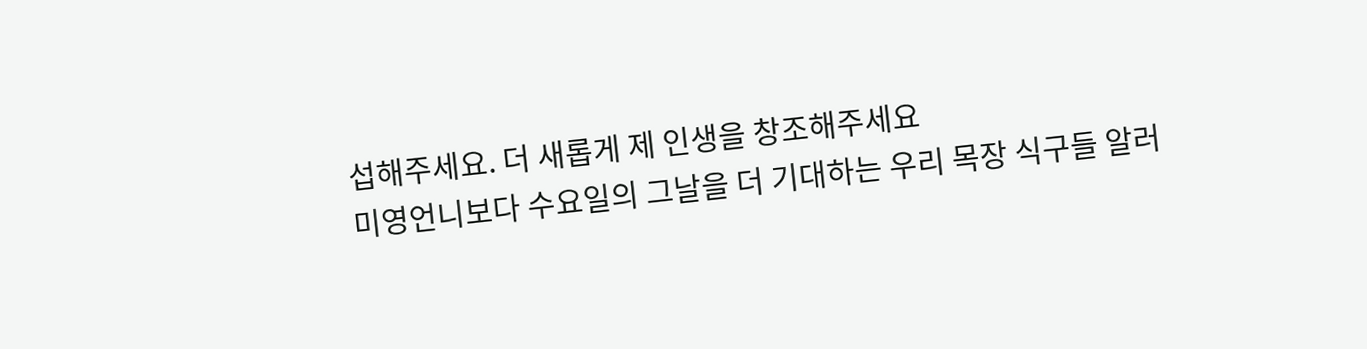섭해주세요. 더 새롭게 제 인생을 창조해주세요
미영언니보다 수요일의 그날을 더 기대하는 우리 목장 식구들 알러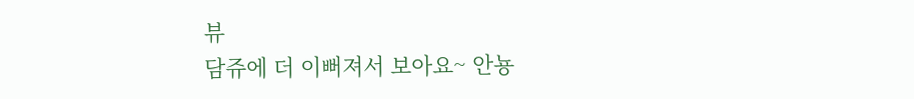뷰
담쥬에 더 이뻐져서 보아요~ 안뇽